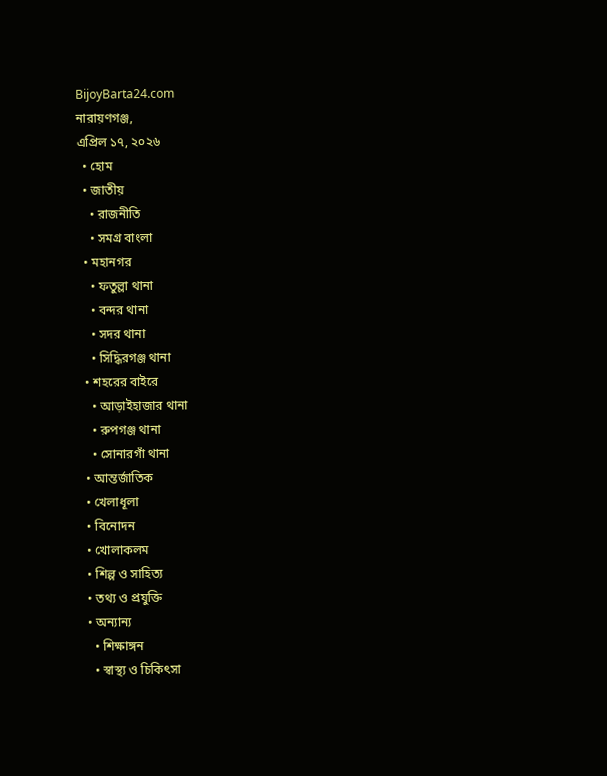BijoyBarta24.com
নারায়ণগঞ্জ,
এপ্রিল ১৭, ২০২৬
  • হোম
  • জাতীয়
    • রাজনীতি
    • সমগ্র বাংলা
  • মহানগর
    • ফতুল্লা থানা
    • বন্দর থানা
    • সদর থানা
    • সিদ্ধিরগঞ্জ থানা
  • শহরের বাইরে
    • আড়াইহাজার থানা
    • রুপগঞ্জ থানা
    • সোনারগাঁ থানা
  • আন্তর্জাতিক
  • খেলাধূলা
  • বিনোদন
  • খোলাকলম
  • শিল্প ও সাহিত্য
  • তথ্য ও প্রযুক্তি
  • অন্যান্য
    • শিক্ষাঙ্গন
    • স্বাস্থ্য ও চিকিৎসা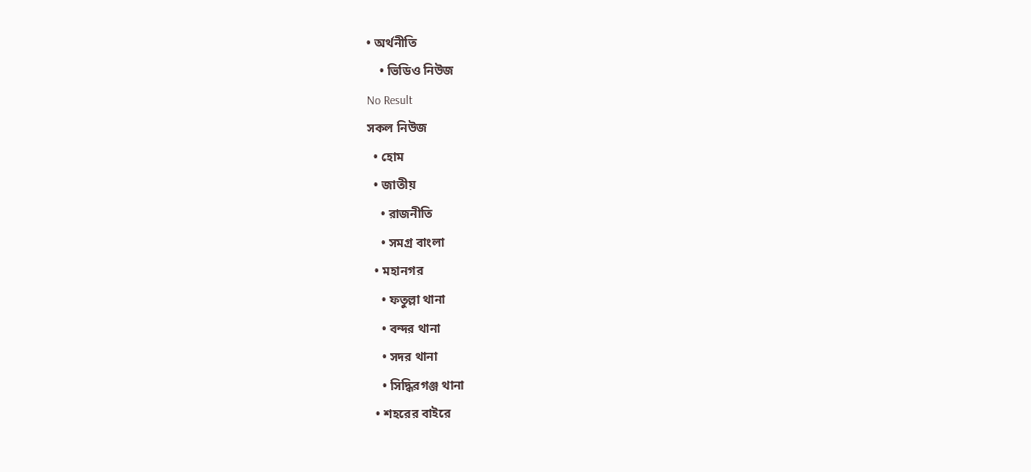• অর্থনীতি
    • ভিডিও নিউজ
No Result
সকল নিউজ
  • হোম
  • জাতীয়
    • রাজনীতি
    • সমগ্র বাংলা
  • মহানগর
    • ফতুল্লা থানা
    • বন্দর থানা
    • সদর থানা
    • সিদ্ধিরগঞ্জ থানা
  • শহরের বাইরে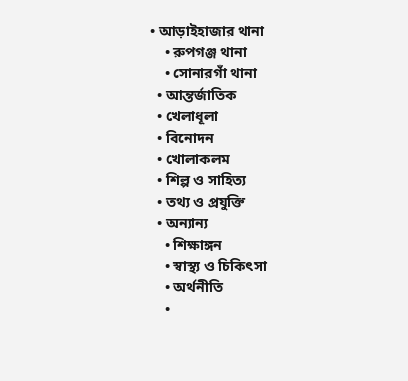• আড়াইহাজার থানা
    • রুপগঞ্জ থানা
    • সোনারগাঁ থানা
  • আন্তর্জাতিক
  • খেলাধূলা
  • বিনোদন
  • খোলাকলম
  • শিল্প ও সাহিত্য
  • তথ্য ও প্রযুক্তি
  • অন্যান্য
    • শিক্ষাঙ্গন
    • স্বাস্থ্য ও চিকিৎসা
    • অর্থনীতি
    •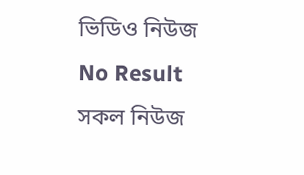ভিডিও নিউজ
No Result
সকল নিউজ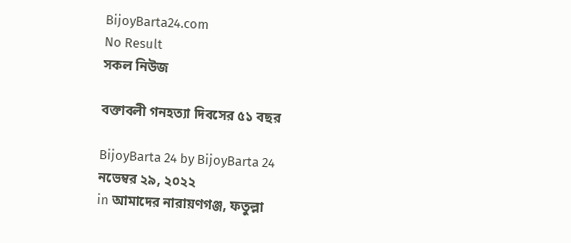BijoyBarta24.com
No Result
সকল নিউজ

বক্তাবলী গনহত্যা দিবসের ৫১ বছর

BijoyBarta 24 by BijoyBarta 24
নভেম্বর ২৯, ২০২২
in আমাদের নারায়ণগঞ্জ, ফতুল্লা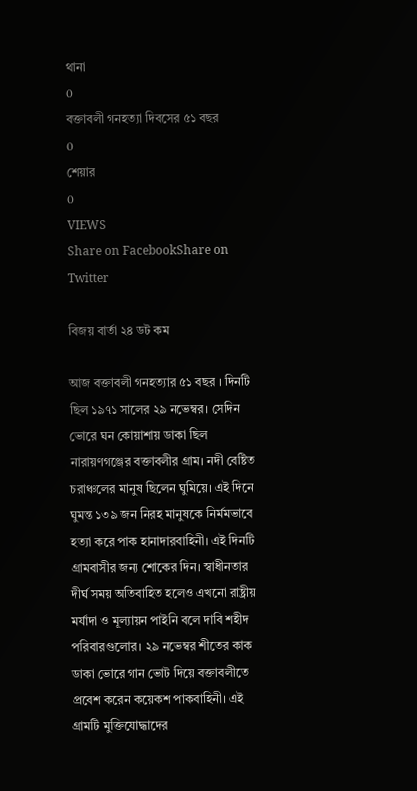থানা
0
বক্তাবলী গনহত্যা দিবসের ৫১ বছর
0
শেয়ার
0
VIEWS
Share on FacebookShare on Twitter

বিজয় বার্তা ২৪ ডট কম

আজ বক্তাবলী গনহত্যার ৫১ বছর । দিনটি ছিল ১৯৭১ সালের ২৯ নভেম্বর। সেদিন ভোরে ঘন কোয়াশায় ডাকা ছিল নারায়ণগঞ্জের বক্তাবলীর গ্রাম। নদী বেষ্টিত চরাঞ্চলের মানুষ ছিলেন ঘুমিয়ে। এই দিনে ঘুমন্ত ১৩৯ জন নিরহ মানুষকে নির্মমভাবে হত্যা করে পাক হানাদারবাহিনী। এই দিনটি গ্রামবাসীর জন্য শোকের দিন। স্বাধীনতার দীর্ঘ সময় অতিবাহিত হলেও এখনো রাষ্ট্রীয় মর্যাদা ও মূল্যায়ন পাইনি বলে দাবি শহীদ পরিবারগুলোর। ২৯ নভেম্বর শীতের কাক ডাকা ভোরে গান ভোট দিয়ে বক্তাবলীতে প্রবেশ করেন কয়েকশ পাকবাহিনী। এই গ্রামটি মুক্তিযোদ্ধাদের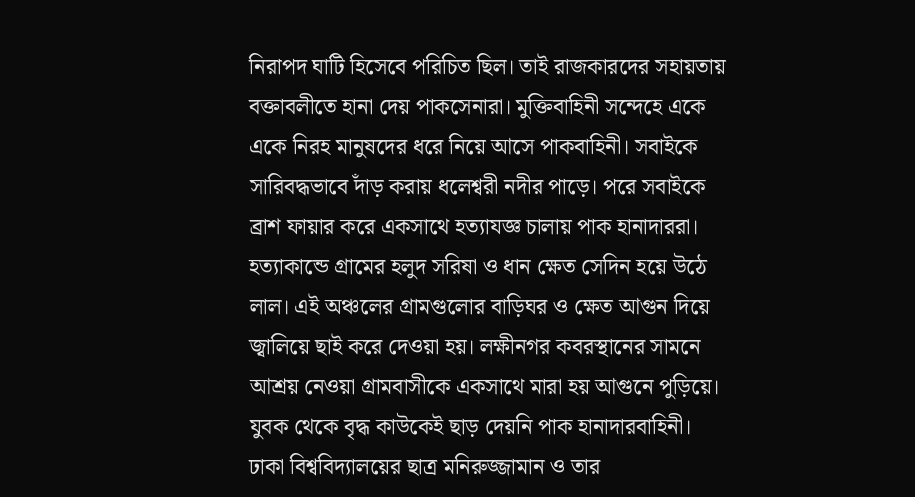নিরাপদ ঘাটি হিসেবে পরিচিত ছিল। তাই রাজকারদের সহায়তায় বক্তাবলীতে হানা দেয় পাকসেনারা। মুক্তিবাহিনী সন্দেহে একে একে নিরহ মানুষদের ধরে নিয়ে আসে পাকবাহিনী। সবাইকে সারিবদ্ধভাবে দাঁড় করায় ধলেশ্বরী নদীর পাড়ে। পরে সবাইকে ব্রাশ ফায়ার করে একসাথে হত্যাযজ্ঞ চালায় পাক হানাদাররা। হত্যাকান্ডে গ্রামের হলুদ সরিষা ও ধান ক্ষেত সেদিন হয়ে উঠে লাল। এই অঞ্চলের গ্রামগুলোর বাড়িঘর ও ক্ষেত আগুন দিয়ে জ্বালিয়ে ছাই করে দেওয়া হয়। লক্ষীনগর কবরস্থানের সামনে আশ্রয় নেওয়া গ্রামবাসীকে একসাথে মারা হয় আগুনে পুড়িয়ে। যুবক থেকে বৃদ্ধ কাউকেই ছাড় দেয়নি পাক হানাদারবাহিনী। ঢাকা বিশ্ববিদ্যালয়ের ছাত্র মনিরুজ্জামান ও তার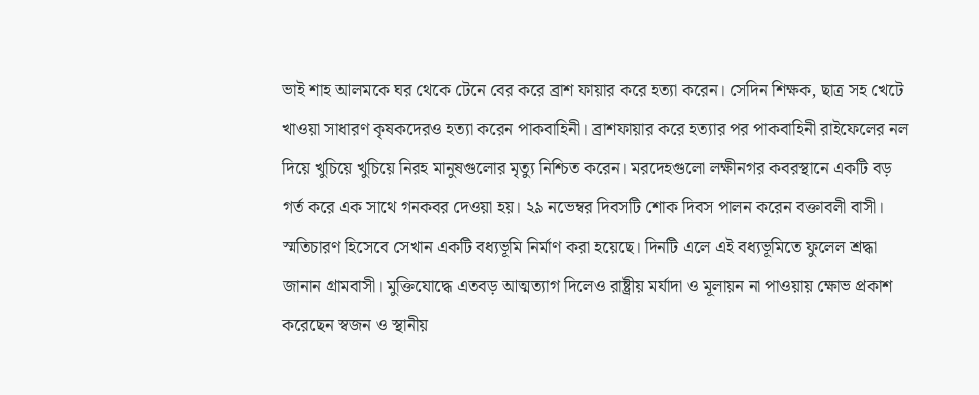ভাই শাহ আলমকে ঘর থেকে টেনে বের করে ব্রাশ ফায়ার করে হত্যা করেন। সেদিন শিক্ষক, ছাত্র সহ খেটে খাওয়া সাধারণ কৃষকদেরও হত্যা করেন পাকবাহিনী। ব্রাশফায়ার করে হত্যার পর পাকবাহিনী রাইফেলের নল দিয়ে খুচিয়ে খুচিয়ে নিরহ মানুষগুলোর মৃত্যু নিশ্চিত করেন। মরদেহগুলো লক্ষীনগর কবরস্থানে একটি বড় গর্ত করে এক সাথে গনকবর দেওয়া হয়। ২৯ নভেম্বর দিবসটি শোক দিবস পালন করেন বক্তাবলী বাসী। স্মতিচারণ হিসেবে সেখান একটি বধ্যভূমি নির্মাণ করা হয়েছে। দিনটি এলে এই বধ্যভূমিতে ফুলেল শ্রদ্ধা জানান গ্রামবাসী। মুক্তিযোদ্ধে এতবড় আত্মত্যাগ দিলেও রাষ্ট্রীয় মর্যাদা ও মূলায়ন না পাওয়ায় ক্ষোভ প্রকাশ করেছেন স্বজন ও স্থানীয়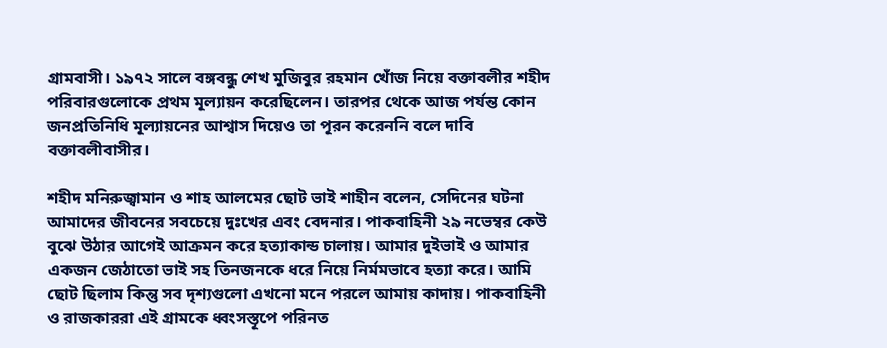গ্রামবাসী। ১৯৭২ সালে বঙ্গবন্ধু শেখ মুজিবুর রহমান খোঁজ নিয়ে বক্তাবলীর শহীদ পরিবারগুলোকে প্রথম মূল্যায়ন করেছিলেন। তারপর থেকে আজ পর্যন্ত কোন জনপ্রতিনিধি মূল্যায়নের আশ্বাস দিয়েও তা পূরন করেননি বলে দাবি বক্তাবলীবাসীর।

শহীদ মনিরুজ্বামান ও শাহ আলমের ছোট ভাই শাহীন বলেন, সেদিনের ঘটনা আমাদের জীবনের সবচেয়ে দুঃখের এবং বেদনার। পাকবাহিনী ২৯ নভেম্বর কেউ বুঝে উঠার আগেই আক্রমন করে হত্যাকান্ড চালায়। আমার দুইভাই ও আমার একজন জেঠাতো ভাই সহ তিনজনকে ধরে নিয়ে নির্মমভাবে হত্যা করে। আমি ছোট ছিলাম কিন্তু সব দৃশ্যগুলো এখনো মনে পরলে আমায় কাদায়। পাকবাহিনী ও রাজকাররা এই গ্রামকে ধ্বংসস্তূপে পরিনত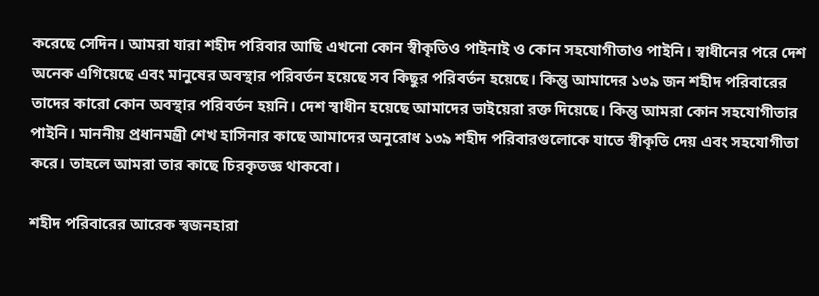করেছে সেদিন। আমরা যারা শহীদ পরিবার আছি এখনো কোন স্বীকৃতিও পাইনাই ও কোন সহযোগীতাও পাইনি। স্বাধীনের পরে দেশ অনেক এগিয়েছে এবং মানুষের অবস্থার পরিবর্তন হয়েছে সব কিছুর পরিবর্তন হয়েছে। কিন্তু আমাদের ১৩৯ জন শহীদ পরিবারের তাদের কারো কোন অবস্থার পরিবর্তন হয়নি। দেশ স্বাধীন হয়েছে আমাদের ভাইয়েরা রক্ত দিয়েছে। কিন্তু আমরা কোন সহযোগীতার পাইনি। মাননীয় প্রধানমন্ত্রী শেখ হাসিনার কাছে আমাদের অনুরোধ ১৩৯ শহীদ পরিবারগুলোকে যাতে স্বীকৃতি দেয় এবং সহযোগীতা করে। তাহলে আমরা তার কাছে চিরকৃতজ্ঞ থাকবো।

শহীদ পরিবারের আরেক স্বজনহারা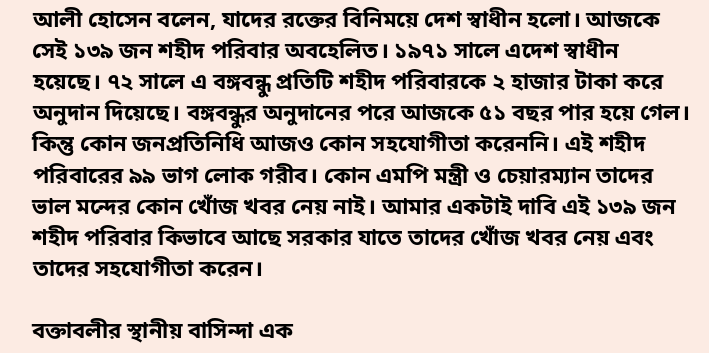আলী হোসেন বলেন, যাদের রক্তের বিনিময়ে দেশ স্বাধীন হলো। আজকে সেই ১৩৯ জন শহীদ পরিবার অবহেলিত। ১৯৭১ সালে এদেশ স্বাধীন হয়েছে। ৭২ সালে এ বঙ্গবন্ধু প্রতিটি শহীদ পরিবারকে ২ হাজার টাকা করে অনুদান দিয়েছে। বঙ্গবন্ধুর অনুদানের পরে আজকে ৫১ বছর পার হয়ে গেল। কিন্তু কোন জনপ্রতিনিধি আজও কোন সহযোগীতা করেননি। এই শহীদ পরিবারের ৯৯ ভাগ লোক গরীব। কোন এমপি মন্ত্রী ও চেয়ারম্যান তাদের ভাল মন্দের কোন খোঁজ খবর নেয় নাই। আমার একটাই দাবি এই ১৩৯ জন শহীদ পরিবার কিভাবে আছে সরকার যাতে তাদের খোঁজ খবর নেয় এবং তাদের সহযোগীতা করেন।

বক্তাবলীর স্থানীয় বাসিন্দা এক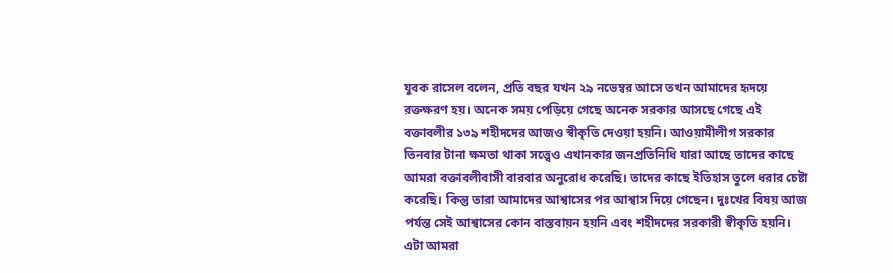যুবক রাসেল বলেন, প্রতি বছর যখন ২৯ নভেম্বর আসে তখন আমাদের হৃদয়ে রক্তক্ষরণ হয়। অনেক সময় পেড়িয়ে গেছে অনেক সরকার আসছে গেছে এই বক্তাবলীর ১৩৯ শহীদদের আজও স্বীকৃতি দেওয়া হয়নি। আওয়ামীলীগ সরকার তিনবার টানা ক্ষমতা থাকা সত্ত্বেও এখানকার জনপ্রতিনিধি যারা আছে তাদের কাছে আমরা বক্তাবলীবাসী বারবার অনুরোধ করেছি। তাদের কাছে ইতিহাস তুলে ধরার চেষ্টা করেছি। কিন্তু তারা আমাদের আশ্বাসের পর আশ্বাস দিয়ে গেছেন। দুঃখের বিষয় আজ পর্যন্ত সেই আশ্বাসের কোন বাস্তবায়ন হয়নি এবং শহীদদের সরকারী স্বীকৃতি হয়নি। এটা আমরা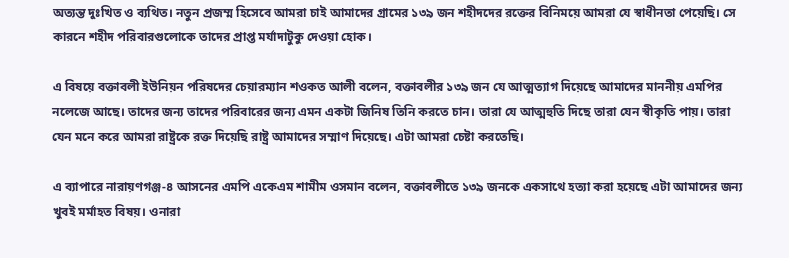অত্যন্ত দুঃখিত ও ব্যথিত। নতুন প্রজম্ম হিসেবে আমরা চাই আমাদের গ্রামের ১৩৯ জন শহীদদের রক্তের বিনিময়ে আমরা যে স্বাধীনতা পেয়েছি। সে কারনে শহীদ পরিবারগুলোকে তাদের প্রাপ্ত মর্যাদাটুকু দেওয়া হোক।

এ বিষয়ে বক্তাবলী ইউনিয়ন পরিষদের চেয়ারম্যান শওকত আলী বলেন, বক্তাবলীর ১৩৯ জন যে আত্মত্যাগ দিয়েছে আমাদের মাননীয় এমপির নলেজে আছে। তাদের জন্য তাদের পরিবারের জন্য এমন একটা জিনিষ তিনি করতে চান। তারা যে আত্মহুতি দিছে তারা যেন স্বীকৃতি পায়। তারা যেন মনে করে আমরা রাষ্ট্রকে রক্ত দিয়েছি রাষ্ট্র আমাদের সম্মাণ দিয়েছে। এটা আমরা চেষ্টা করতেছি।

এ ব্যাপারে নারায়ণগঞ্জ-৪ আসনের এমপি একেএম শামীম ওসমান বলেন, বক্তাবলীতে ১৩৯ জনকে একসাথে হত্যা করা হয়েছে এটা আমাদের জন্য খুবই মর্মাহত বিষয়। ওনারা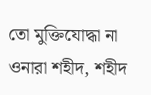তো মুক্তিযোদ্ধা না ওনারা শহীদ, শহীদ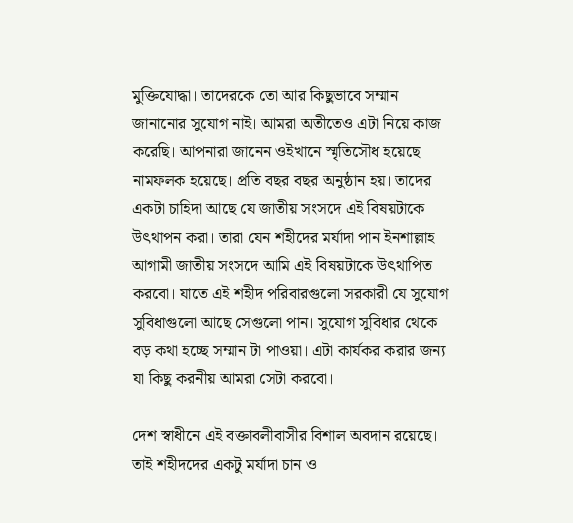মুক্তিযোদ্ধা। তাদেরকে তো আর কিছুভাবে সম্মান জানানোর সুযোগ নাই। আমরা অতীতেও এটা নিয়ে কাজ করেছি। আপনারা জানেন ওইখানে স্মৃতিসৌধ হয়েছে নামফলক হয়েছে। প্রতি বছর বছর অনুষ্ঠান হয়। তাদের একটা চাহিদা আছে যে জাতীয় সংসদে এই বিষয়টাকে উৎথাপন করা। তারা যেন শহীদের মর্যাদা পান ইনশাল্লাহ আগামী জাতীয় সংসদে আমি এই বিষয়টাকে উৎথাপিত করবো। যাতে এই শহীদ পরিবারগুলো সরকারী যে সুযোগ সুবিধাগুলো আছে সেগুলো পান। সুযোগ সুবিধার থেকে বড় কথা হচ্ছে সম্মান টা পাওয়া। এটা কার্যকর করার জন্য যা কিছু করনীয় আমরা সেটা করবো।

দেশ স্বাধীনে এই বক্তাবলীবাসীর বিশাল অবদান রয়েছে। তাই শহীদদের একটু মর্যাদা চান ও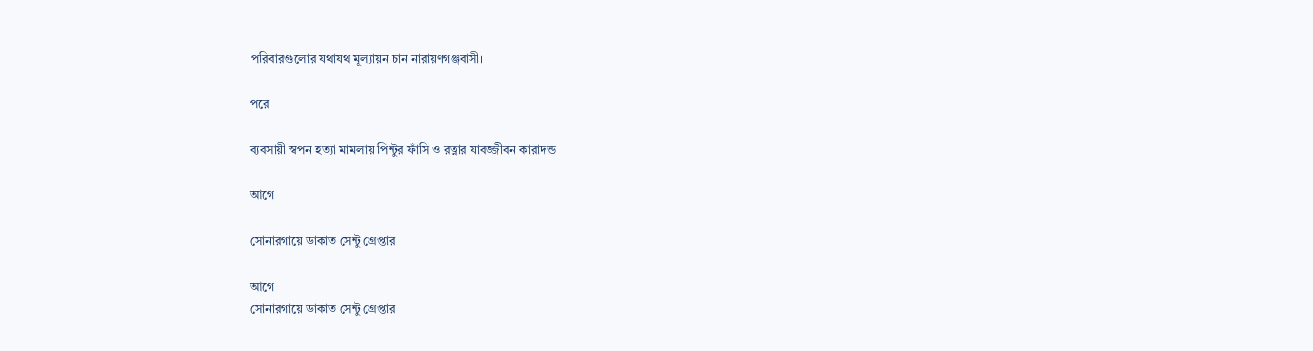পরিবারগুলোর যথাযথ মূল্যায়ন চান নারায়ণগঞ্জবাসী।

পরে

ব্যবসায়ী স্বপন হত্যা মামলায় পিন্টুর ফাঁসি ও রত্নার যাবজ্জীবন কারাদন্ড

আগে

সোনারগায়ে ডাকাত সেন্টু গ্রেপ্তার

আগে
সোনারগায়ে ডাকাত সেন্টু গ্রেপ্তার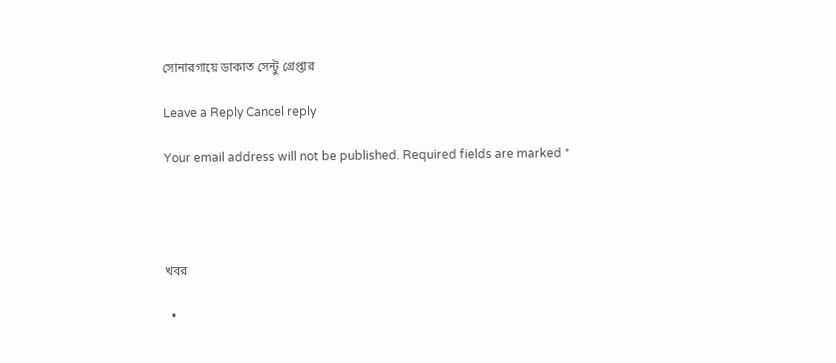সোনারগায়ে ডাকাত সেন্টু গ্রেপ্তার

Leave a Reply Cancel reply

Your email address will not be published. Required fields are marked *




খবর

  •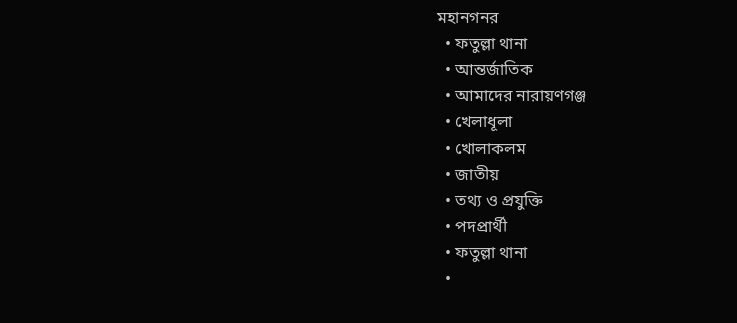মহানগনর
  • ফতুল্লা থানা
  • আন্তর্জাতিক
  • আমাদের নারায়ণগঞ্জ
  • খেলাধূলা
  • খোলাকলম
  • জাতীয়
  • তথ্য ও প্রযুক্তি
  • পদপ্রার্থী
  • ফতুল্লা থানা
  •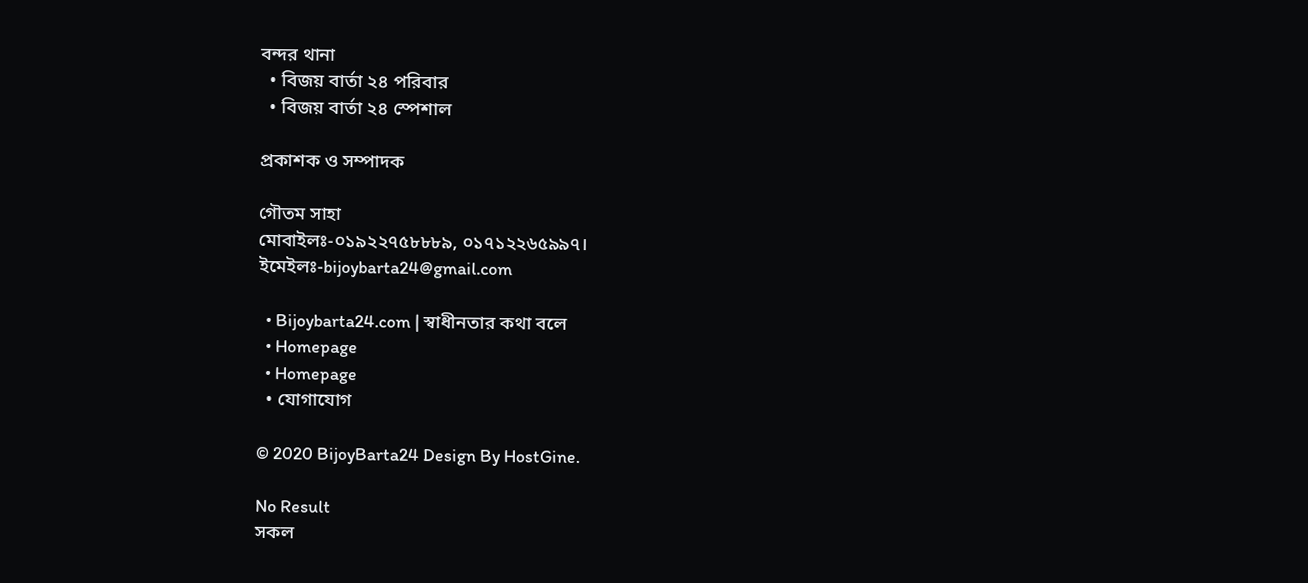বন্দর থানা
  • বিজয় বার্তা ২৪ পরিবার
  • বিজয় বার্তা ২৪ স্পেশাল

প্রকাশক ও সম্পাদক

গৌতম সাহা
মোবাইলঃ-০১৯২২৭৫৮৮৮৯, ০১৭১২২৬৫৯৯৭।
ইমেইলঃ-bijoybarta24@gmail.com

  • Bijoybarta24.com | স্বাধীনতার কথা বলে
  • Homepage
  • Homepage
  • যোগাযোগ

© 2020 BijoyBarta24 Design By HostGine.

No Result
সকল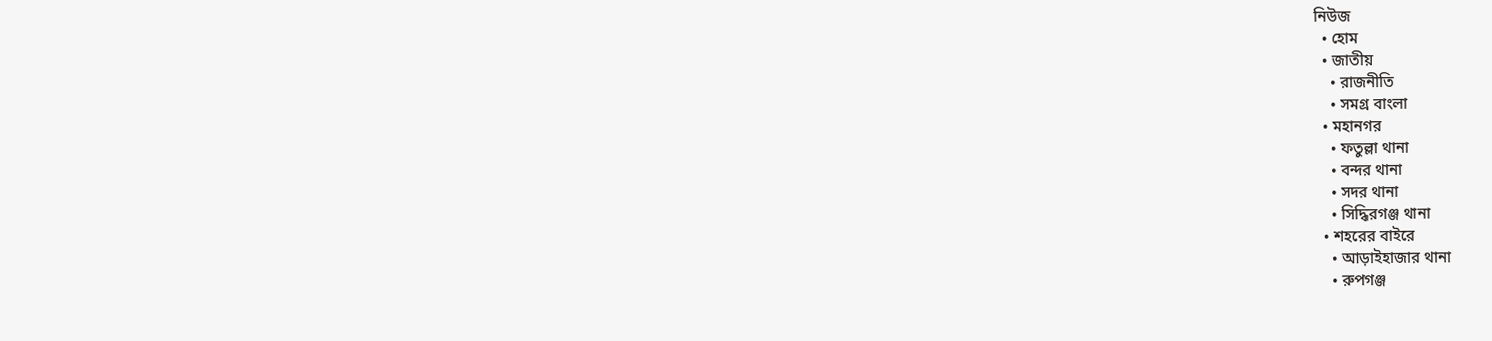নিউজ
  • হোম
  • জাতীয়
    • রাজনীতি
    • সমগ্র বাংলা
  • মহানগর
    • ফতুল্লা থানা
    • বন্দর থানা
    • সদর থানা
    • সিদ্ধিরগঞ্জ থানা
  • শহরের বাইরে
    • আড়াইহাজার থানা
    • রুপগঞ্জ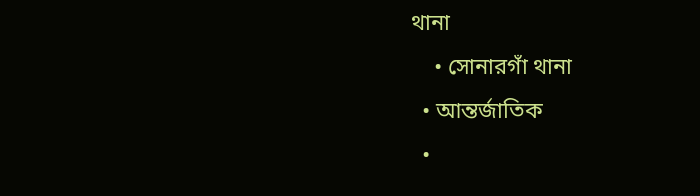থানা
    • সোনারগাঁ থানা
  • আন্তর্জাতিক
  •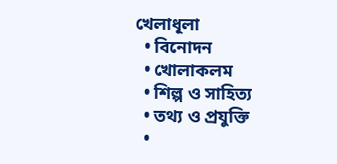খেলাধূলা
  • বিনোদন
  • খোলাকলম
  • শিল্প ও সাহিত্য
  • তথ্য ও প্রযুক্তি
  •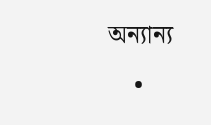অন্যান্য
    •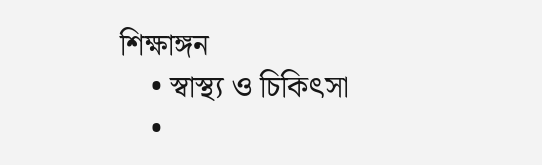শিক্ষাঙ্গন
    • স্বাস্থ্য ও চিকিৎসা
    •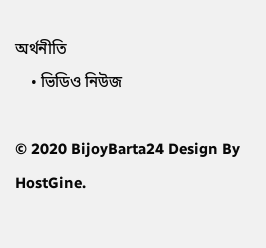অর্থনীতি
    • ভিডিও নিউজ

© 2020 BijoyBarta24 Design By HostGine.